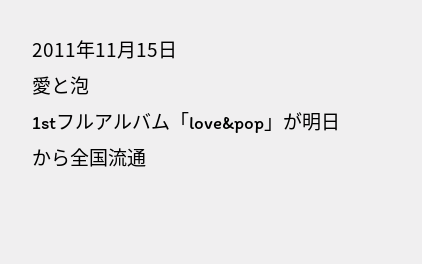2011年11月15日
愛と泡
1stフルアルバム「love&pop」が明日から全国流通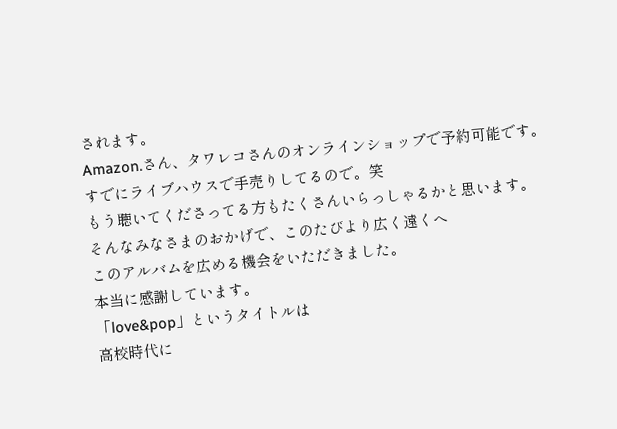されます。
Amazon.さん、タワレコさんのオンラインショップで予約可能です。
すでにライブハウスで手売りしてるので。笑
もう聴いてくださってる方もたくさんいらっしゃるかと思います。
そんなみなさまのおかげで、このたびより広く遠くへ
このアルバムを広める機会をいただきました。
本当に感謝しています。
「love&pop」というタイトルは
高校時代に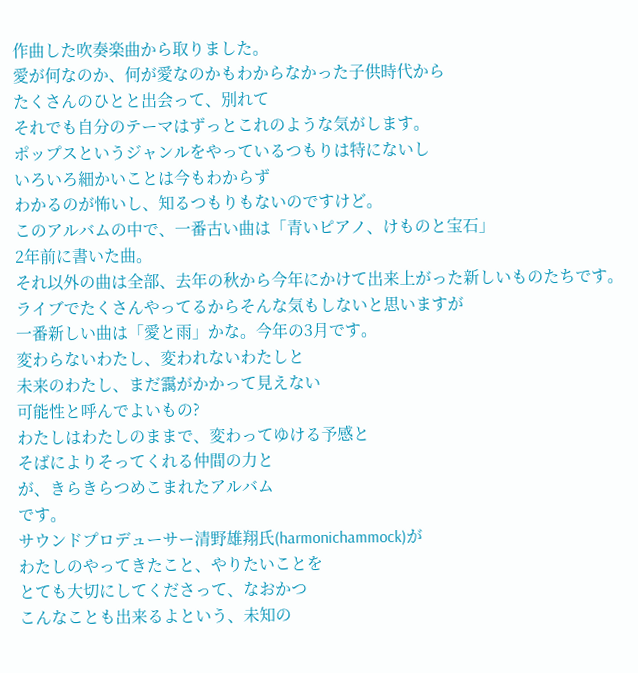作曲した吹奏楽曲から取りました。
愛が何なのか、何が愛なのかもわからなかった子供時代から
たくさんのひとと出会って、別れて
それでも自分のテーマはずっとこれのような気がします。
ポップスというジャンルをやっているつもりは特にないし
いろいろ細かいことは今もわからず
わかるのが怖いし、知るつもりもないのですけど。
このアルバムの中で、一番古い曲は「青いピアノ、けものと宝石」
2年前に書いた曲。
それ以外の曲は全部、去年の秋から今年にかけて出来上がった新しいものたちです。
ライブでたくさんやってるからそんな気もしないと思いますが
一番新しい曲は「愛と雨」かな。今年の3月です。
変わらないわたし、変われないわたしと
未来のわたし、まだ靄がかかって見えない
可能性と呼んでよいもの?
わたしはわたしのままで、変わってゆける予感と
そばによりそってくれる仲間の力と
が、きらきらつめこまれたアルバム
です。
サウンドプロデューサー清野雄翔氏(harmonichammock)が
わたしのやってきたこと、やりたいことを
とても大切にしてくださって、なおかつ
こんなことも出来るよという、未知の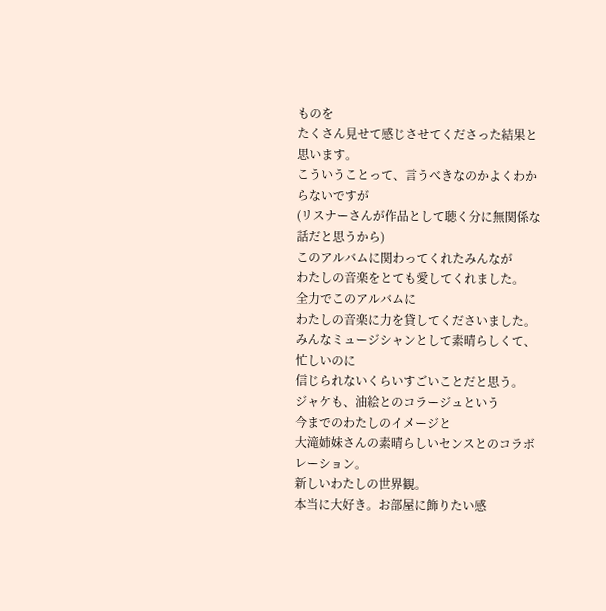ものを
たくさん見せて感じさせてくださった結果と思います。
こういうことって、言うべきなのかよくわからないですが
(リスナーさんが作品として聴く分に無関係な話だと思うから)
このアルバムに関わってくれたみんなが
わたしの音楽をとても愛してくれました。
全力でこのアルバムに
わたしの音楽に力を貸してくださいました。
みんなミュージシャンとして素晴らしくて、忙しいのに
信じられないくらいすごいことだと思う。
ジャケも、油絵とのコラージュという
今までのわたしのイメージと
大滝姉妹さんの素晴らしいセンスとのコラボレーション。
新しいわたしの世界観。
本当に大好き。お部屋に飾りたい感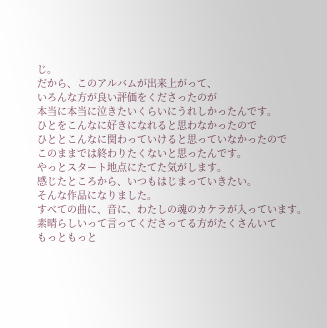じ。
だから、このアルバムが出来上がって、
いろんな方が良い評価をくださったのが
本当に本当に泣きたいくらいにうれしかったんです。
ひとをこんなに好きになれると思わなかったので
ひととこんなに関わっていけると思っていなかったので
このままでは終わりたくないと思ったんです。
やっとスタート地点にたてた気がします。
感じたところから、いつもはじまっていきたい。
そんな作品になりました。
すべての曲に、音に、わたしの魂のカケラが入っています。
素晴らしいって言ってくださってる方がたくさんいて
もっともっと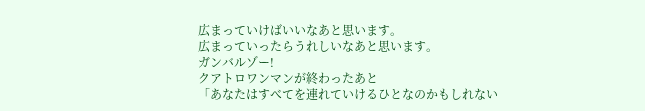広まっていけばいいなあと思います。
広まっていったらうれしいなあと思います。
ガンバルゾー!
クアトロワンマンが終わったあと
「あなたはすべてを連れていけるひとなのかもしれない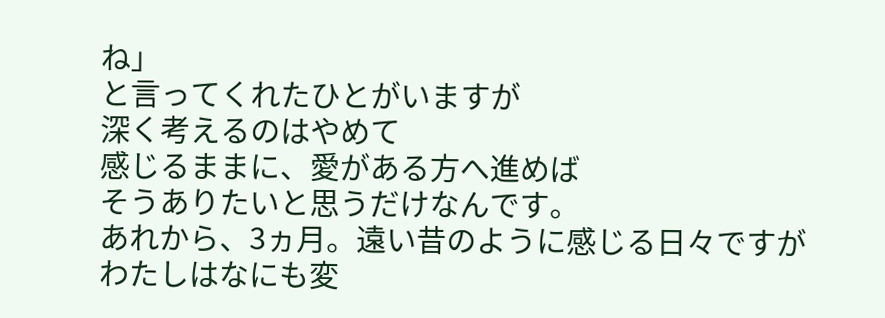ね」
と言ってくれたひとがいますが
深く考えるのはやめて
感じるままに、愛がある方へ進めば
そうありたいと思うだけなんです。
あれから、3ヵ月。遠い昔のように感じる日々ですが
わたしはなにも変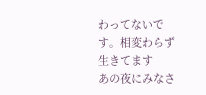わってないです。相変わらず生きてます
あの夜にみなさ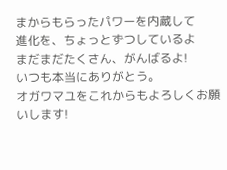まからもらったパワーを内蔵して
進化を、ちょっとずつしているよ
まだまだたくさん、がんばるよ!
いつも本当にありがとう。
オガワマユをこれからもよろしくお願いします!